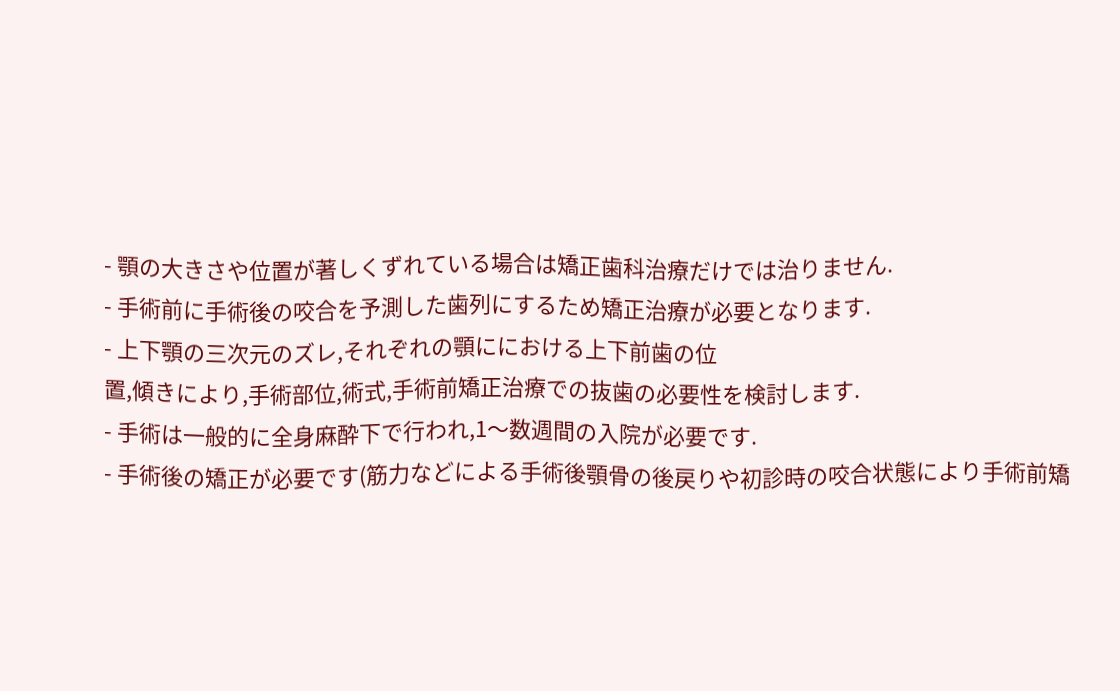- 顎の大きさや位置が著しくずれている場合は矯正歯科治療だけでは治りません.
- 手術前に手術後の咬合を予測した歯列にするため矯正治療が必要となります.
- 上下顎の三次元のズレ,それぞれの顎ににおける上下前歯の位
置,傾きにより,手術部位,術式,手術前矯正治療での抜歯の必要性を検討します.
- 手術は一般的に全身麻酔下で行われ,1〜数週間の入院が必要です.
- 手術後の矯正が必要です(筋力などによる手術後顎骨の後戻りや初診時の咬合状態により手術前矯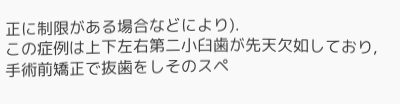正に制限がある場合などにより).
この症例は上下左右第二小臼歯が先天欠如しており,手術前矯正で抜歯をしそのスペ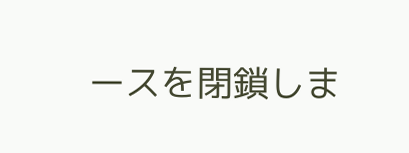ースを閉鎖しま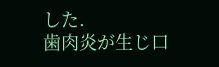した.
歯肉炎が生じ口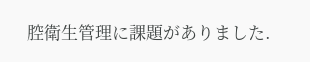腔衛生管理に課題がありました.